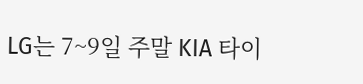LG는 7~9일 주말 KIA 타이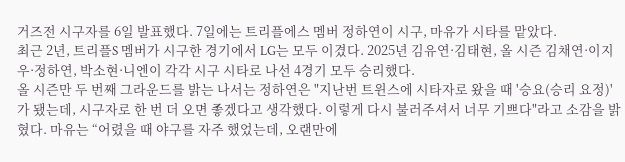거즈전 시구자를 6일 발표했다. 7일에는 트리플에스 멤버 정하연이 시구, 마유가 시타를 맡았다.
최근 2년, 트리플S 멤버가 시구한 경기에서 LG는 모두 이겼다. 2025년 김유연·김태현, 올 시즌 김채연·이지우·정하연, 박소현·니엔이 각각 시구 시타로 나선 4경기 모두 승리했다.
올 시즌만 두 번째 그라운드를 밝는 나서는 정하연은 "지난번 트윈스에 시타자로 왔을 때 '승요(승리 요정)'가 됐는데, 시구자로 한 번 더 오면 좋겠다고 생각했다. 이렇게 다시 불러주셔서 너무 기쁘다"라고 소감을 밝혔다. 마유는 “어렸을 때 야구를 자주 했었는데, 오랜만에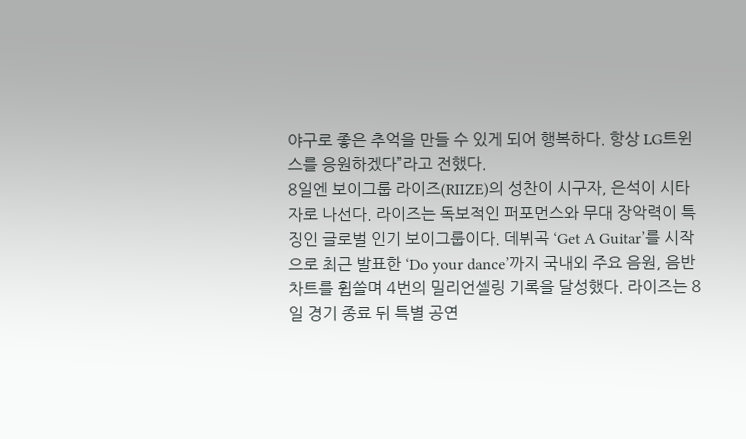야구로 좋은 추억을 만들 수 있게 되어 행복하다. 항상 LG트윈스를 응원하겠다”라고 전했다.
8일엔 보이그룹 라이즈(RIIZE)의 성찬이 시구자, 은석이 시타자로 나선다. 라이즈는 독보적인 퍼포먼스와 무대 장악력이 특징인 글로벌 인기 보이그룹이다. 데뷔곡 ‘Get A Guitar’를 시작으로 최근 발표한 ‘Do your dance’까지 국내외 주요 음원, 음반 차트를 휩쓸며 4번의 밀리언셀링 기록을 달성했다. 라이즈는 8일 경기 종료 뒤 특별 공연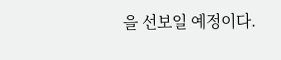을 선보일 예정이다.